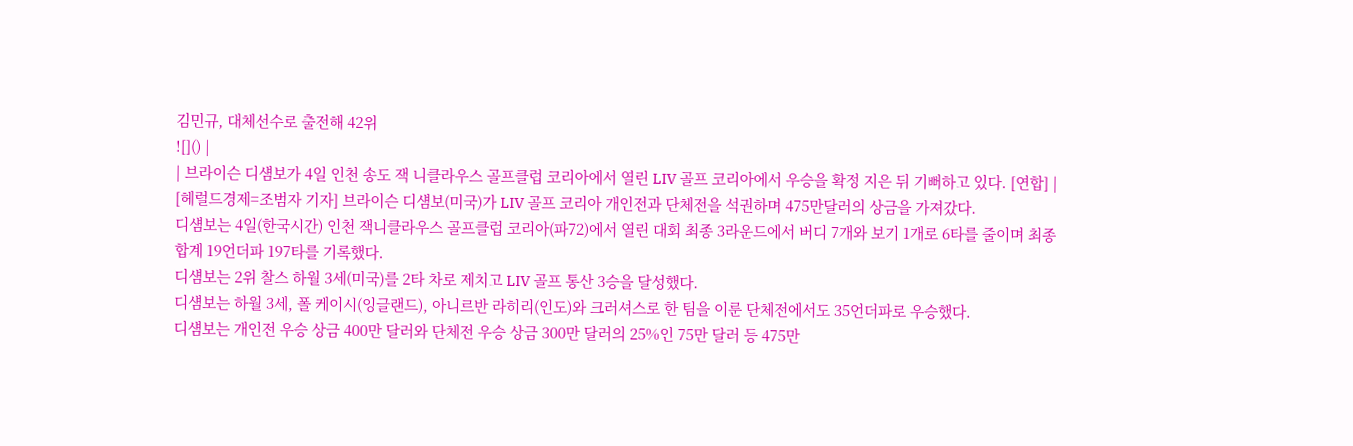김민규, 대체선수로 출전해 42위
![]() |
| 브라이슨 디섐보가 4일 인천 송도 잭 니클라우스 골프클럽 코리아에서 열린 LIV 골프 코리아에서 우승을 확정 지은 뒤 기뻐하고 있다. [연합] |
[헤럴드경제=조범자 기자] 브라이슨 디섐보(미국)가 LIV 골프 코리아 개인전과 단체전을 석권하며 475만달러의 상금을 가져갔다.
디섐보는 4일(한국시간) 인천 잭니클라우스 골프클럽 코리아(파72)에서 열린 대회 최종 3라운드에서 버디 7개와 보기 1개로 6타를 줄이며 최종합계 19언더파 197타를 기록했다.
디섐보는 2위 찰스 하월 3세(미국)를 2타 차로 제치고 LIV 골프 통산 3승을 달성했다.
디섐보는 하월 3세, 폴 케이시(잉글랜드), 아니르반 라히리(인도)와 크러셔스로 한 팀을 이룬 단체전에서도 35언더파로 우승했다.
디섐보는 개인전 우승 상금 400만 달러와 단체전 우승 상금 300만 달러의 25%인 75만 달러 등 475만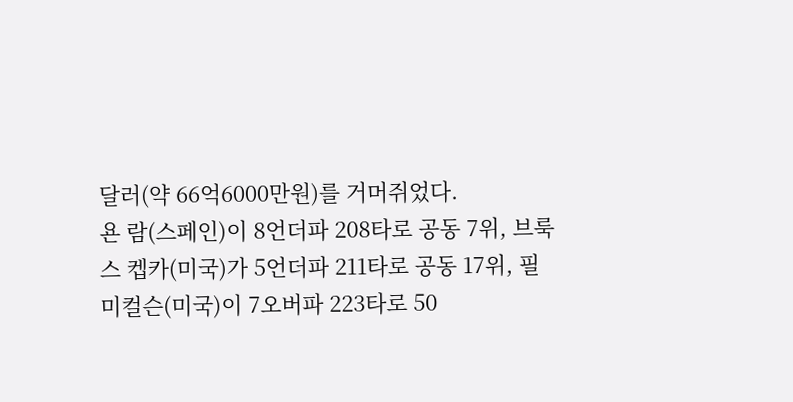달러(약 66억6000만원)를 거머쥐었다.
욘 람(스페인)이 8언더파 208타로 공동 7위, 브룩스 켑카(미국)가 5언더파 211타로 공동 17위, 필 미컬슨(미국)이 7오버파 223타로 50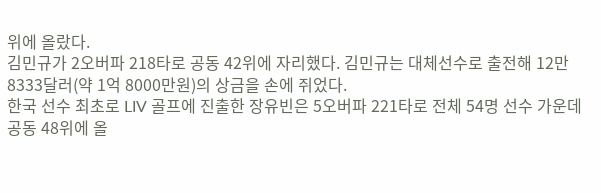위에 올랐다.
김민규가 2오버파 218타로 공동 42위에 자리했다. 김민규는 대체선수로 출전해 12만 8333달러(약 1억 8000만원)의 상금을 손에 쥐었다.
한국 선수 최초로 LIV 골프에 진출한 장유빈은 5오버파 221타로 전체 54명 선수 가운데 공동 48위에 올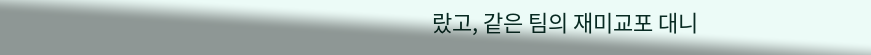랐고, 같은 팀의 재미교포 대니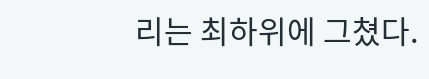리는 최하위에 그쳤다.